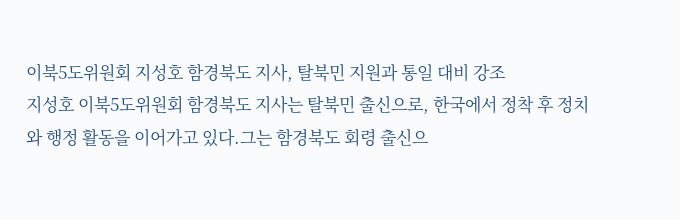이북5도위원회 지성호 함경북도 지사, 탈북민 지원과 통일 대비 강조
지성호 이북5도위원회 함경북도 지사는 탈북민 출신으로, 한국에서 정착 후 정치와 행정 활동을 이어가고 있다.그는 함경북도 회령 출신으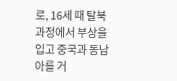로, 16세 때 탈북 과정에서 부상을 입고 중국과 동남아를 거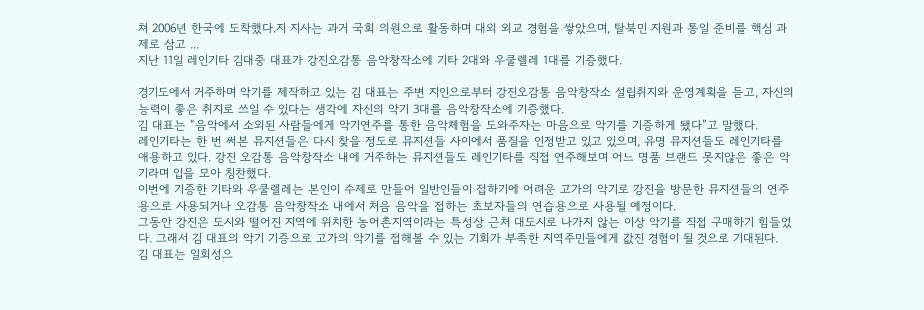쳐 2006년 한국에 도착했다.지 지사는 과거 국회 의원으로 활동하며 대외 외교 경험을 쌓았으며, 탈북민 지원과 통일 준비를 핵심 과제로 삼고 ...
지난 11일 레인기타 김대중 대표가 강진오감통 음악창작소에 기타 2대와 우쿨렐레 1대를 기증했다.

경기도에서 거주하며 악기를 제작하고 있는 김 대표는 주변 지인으로부터 강진오감통 음악창작소 설립취지와 운영계획을 듣고, 자신의 능력이 좋은 취지로 쓰일 수 있다는 생각에 자신의 악기 3대를 음악창작소에 기증했다.
김 대표는 “음악에서 소외된 사람들에게 악기연주를 통한 음악체험을 도와주자는 마음으로 악기를 기증하게 됐다”고 말했다.
레인기타는 한 번 써본 뮤지션들은 다시 찾을 정도로 뮤지션들 사이에서 품질을 인정받고 있고 있으며, 유명 뮤지션들도 레인기타를 애용하고 있다. 강진 오감통 음악창작소 내에 거주하는 뮤지션들도 레인기타를 직접 연주해보며 어느 명품 브랜드 못지않은 좋은 악기라며 입을 모아 칭찬했다.
이번에 기증한 기타와 우쿨렐레는 본인이 수제로 만들어 일반인들이 접하기에 어려운 고가의 악기로 강진을 방문한 뮤지션들의 연주용으로 사용되거나 오감통 음악창작소 내에서 처음 음악을 접하는 초보자들의 연습용으로 사용될 예정이다.
그동안 강진은 도시와 떨어진 지역에 위치한 농어촌지역이라는 특성상 근처 대도시로 나가지 않는 이상 악기를 직접 구매하기 힘들었다. 그래서 김 대표의 악기 기증으로 고가의 악기를 접해볼 수 있는 기회가 부족한 지역주민들에게 값진 경험이 될 것으로 기대된다.
김 대표는 일회성으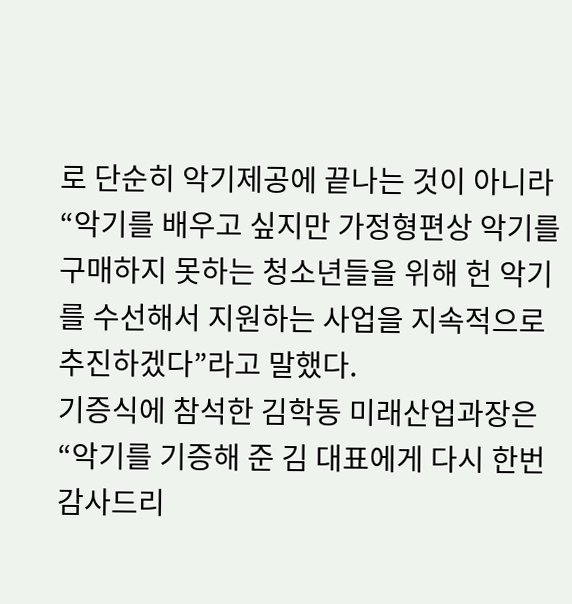로 단순히 악기제공에 끝나는 것이 아니라 “악기를 배우고 싶지만 가정형편상 악기를 구매하지 못하는 청소년들을 위해 헌 악기를 수선해서 지원하는 사업을 지속적으로 추진하겠다”라고 말했다.
기증식에 참석한 김학동 미래산업과장은 “악기를 기증해 준 김 대표에게 다시 한번 감사드리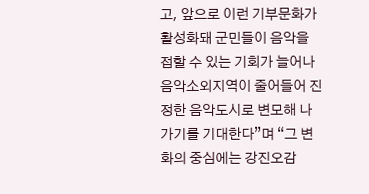고, 앞으로 이런 기부문화가 활성화돼 군민들이 음악을 접할 수 있는 기회가 늘어나 음악소외지역이 줄어들어 진정한 음악도시로 변모해 나가기를 기대한다”며 “그 변화의 중심에는 강진오감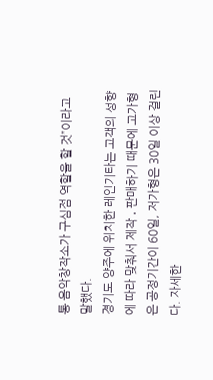통 음악창작소가 구심점 역할을 할 것”이라고 말했다.
경기도 양주에 위치한 레인기타는 고객의 성향에 따라 맞춰서 제작 ․ 판매하기 때문에 고가형은 공정기간이 60일, 저가형은 30일 이상 걸린다. 자세한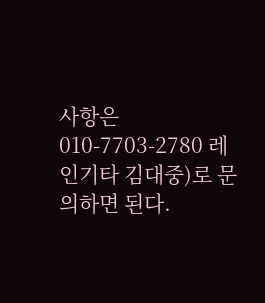사항은 010-7703-2780 레인기타 김대중)로 문의하면 된다.